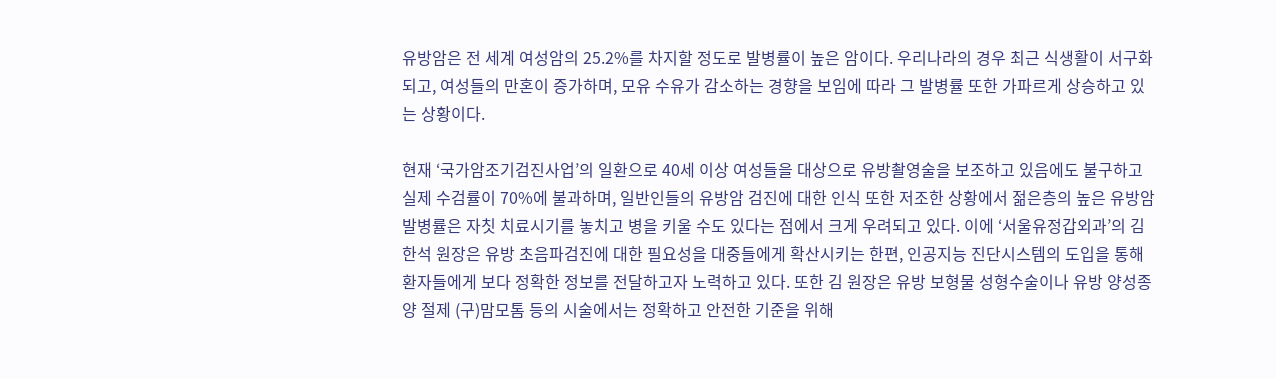유방암은 전 세계 여성암의 25.2%를 차지할 정도로 발병률이 높은 암이다. 우리나라의 경우 최근 식생활이 서구화되고, 여성들의 만혼이 증가하며, 모유 수유가 감소하는 경향을 보임에 따라 그 발병률 또한 가파르게 상승하고 있는 상황이다.

현재 ‘국가암조기검진사업’의 일환으로 40세 이상 여성들을 대상으로 유방촬영술을 보조하고 있음에도 불구하고 실제 수검률이 70%에 불과하며, 일반인들의 유방암 검진에 대한 인식 또한 저조한 상황에서 젊은층의 높은 유방암 발병률은 자칫 치료시기를 놓치고 병을 키울 수도 있다는 점에서 크게 우려되고 있다. 이에 ‘서울유정갑외과’의 김한석 원장은 유방 초음파검진에 대한 필요성을 대중들에게 확산시키는 한편, 인공지능 진단시스템의 도입을 통해 환자들에게 보다 정확한 정보를 전달하고자 노력하고 있다. 또한 김 원장은 유방 보형물 성형수술이나 유방 양성종양 절제 (구)맘모톰 등의 시술에서는 정확하고 안전한 기준을 위해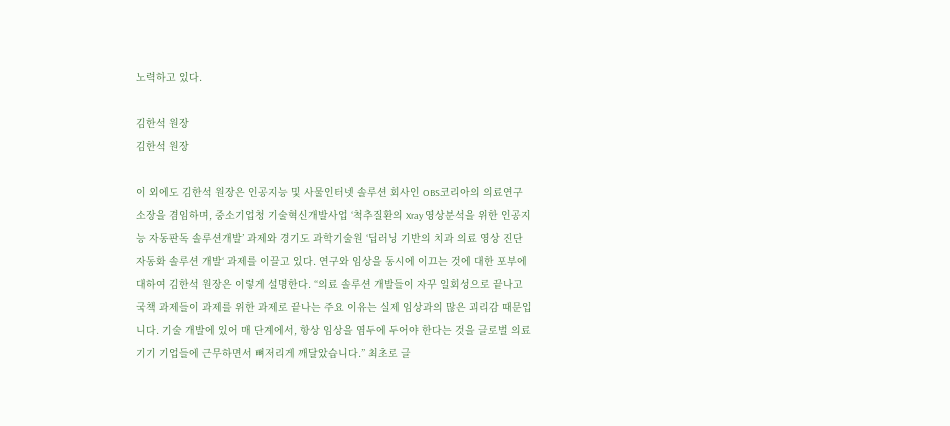노력하고 있다.

김한석 원장
김한석 원장

이 외에도 김한석 원장은 인공지능 및 사물인터넷 솔루션 회사인 OBS코리아의 의료연구소장을 겸임하며, 중소기업청 기술혁신개발사업 ‘척추질환의 Xray 영상분석을 위한 인공지능 자동판독 솔루션개발’ 과제와 경기도 과학기술원 ‘딥러닝 기반의 치과 의료 영상 진단 자동화 솔루션 개발‘ 과제를 이끌고 있다. 연구와 임상을 동시에 이끄는 것에 대한 포부에 대하여 김한석 원장은 이렇게 설명한다. “의료 솔루션 개발들이 자꾸 일회성으로 끝나고 국책 과제들이 과제를 위한 과제로 끝나는 주요 이유는 실제 임상과의 많은 괴리감 때문입니다. 기술 개발에 있어 매 단계에서, 항상 임상을 염두에 두어야 한다는 것을 글로벌 의료기기 기업들에 근무하면서 뼈저리게 깨달았습니다.” 최초로 글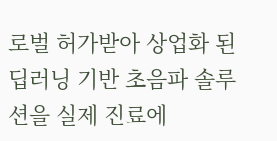로벌 허가받아 상업화 된 딥러닝 기반 초음파 솔루션을 실제 진료에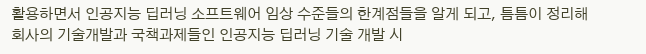활용하면서 인공지능 딥러닝 소프트웨어 임상 수준들의 한계점들을 알게 되고, 틈틈이 정리해 회사의 기술개발과 국책과제들인 인공지능 딥러닝 기술 개발 시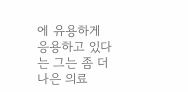에 유용하게 응용하고 있다는 그는 좀 더 나은 의료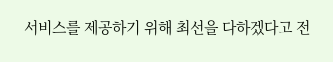서비스를 제공하기 위해 최선을 다하겠다고 전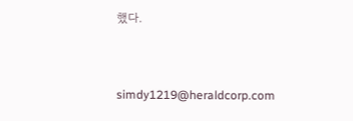했다.


simdy1219@heraldcorp.com